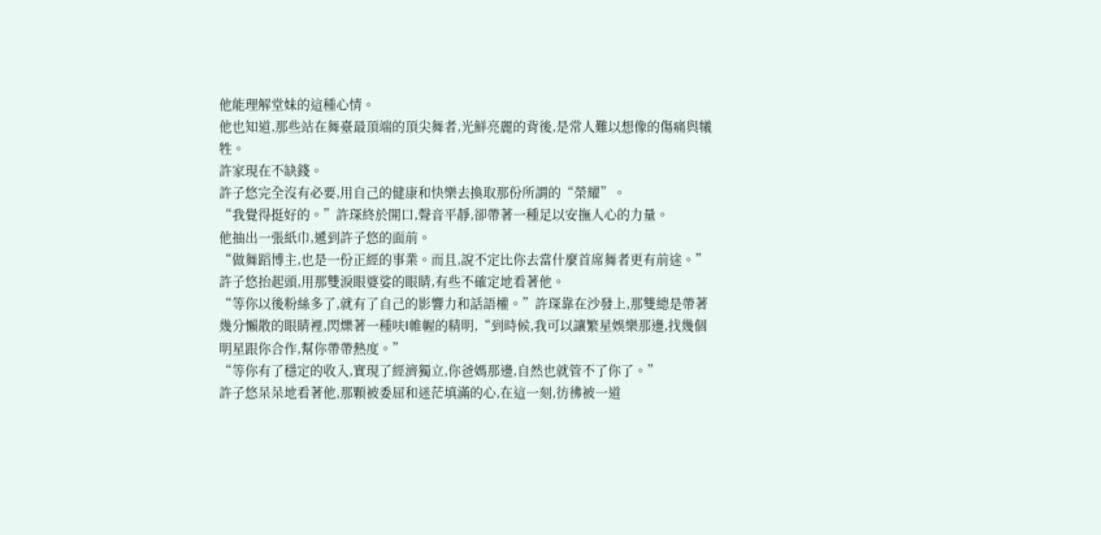他能理解堂妹的這種心情。
他也知道,那些站在舞臺最頂端的頂尖舞者,光鮮亮麗的背後,是常人難以想像的傷痛與犧牲。
許家現在不缺錢。
許子悠完全沒有必要,用自己的健康和快樂去換取那份所謂的“榮耀”。
“我覺得挺好的。”許琛終於開口,聲音平靜,卻帶著一種足以安撫人心的力量。
他抽出一張紙巾,遞到許子悠的面前。
“做舞蹈博主,也是一份正經的事業。而且,說不定比你去當什麼首席舞者更有前途。”
許子悠抬起頭,用那雙淚眼婆娑的眼睛,有些不確定地看著他。
“等你以後粉絲多了,就有了自己的影響力和話語權。”許琛靠在沙發上,那雙總是帶著幾分懶散的眼睛裡,閃爍著一種呋I帷幄的精明,“到時候,我可以讓繁星娛樂那邊,找幾個明星跟你合作,幫你帶帶熱度。”
“等你有了穩定的收入,實現了經濟獨立,你爸媽那邊,自然也就管不了你了。”
許子悠呆呆地看著他,那顆被委屈和迷茫填滿的心,在這一刻,彷彿被一道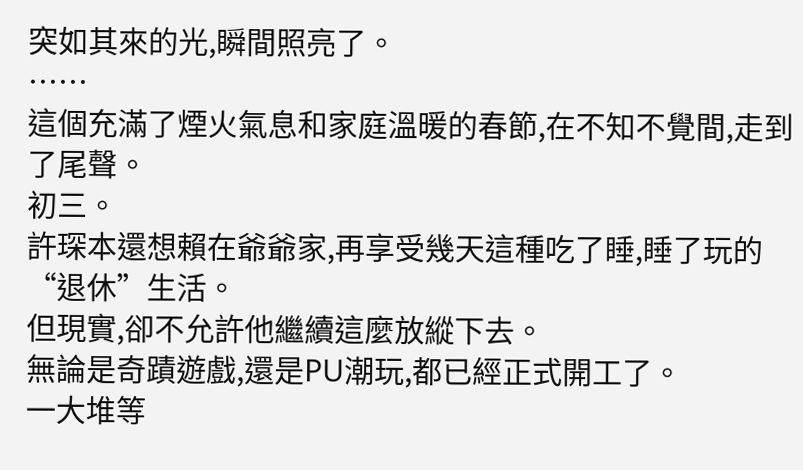突如其來的光,瞬間照亮了。
……
這個充滿了煙火氣息和家庭溫暖的春節,在不知不覺間,走到了尾聲。
初三。
許琛本還想賴在爺爺家,再享受幾天這種吃了睡,睡了玩的“退休”生活。
但現實,卻不允許他繼續這麼放縱下去。
無論是奇蹟遊戲,還是PU潮玩,都已經正式開工了。
一大堆等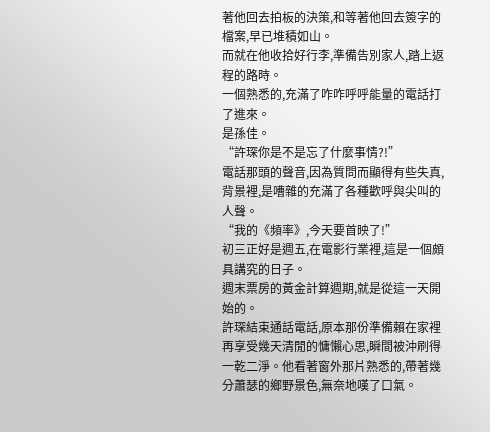著他回去拍板的決策,和等著他回去簽字的檔案,早已堆積如山。
而就在他收拾好行李,準備告別家人,踏上返程的路時。
一個熟悉的,充滿了咋咋呼呼能量的電話打了進來。
是孫佳。
“許琛你是不是忘了什麼事情?!”
電話那頭的聲音,因為質問而顯得有些失真,背景裡,是嘈雜的充滿了各種歡呼與尖叫的人聲。
“我的《頻率》,今天要首映了!”
初三正好是週五,在電影行業裡,這是一個頗具講究的日子。
週末票房的黃金計算週期,就是從這一天開始的。
許琛結束通話電話,原本那份準備賴在家裡再享受幾天清閒的慵懶心思,瞬間被沖刷得一乾二淨。他看著窗外那片熟悉的,帶著幾分蕭瑟的鄉野景色,無奈地嘆了口氣。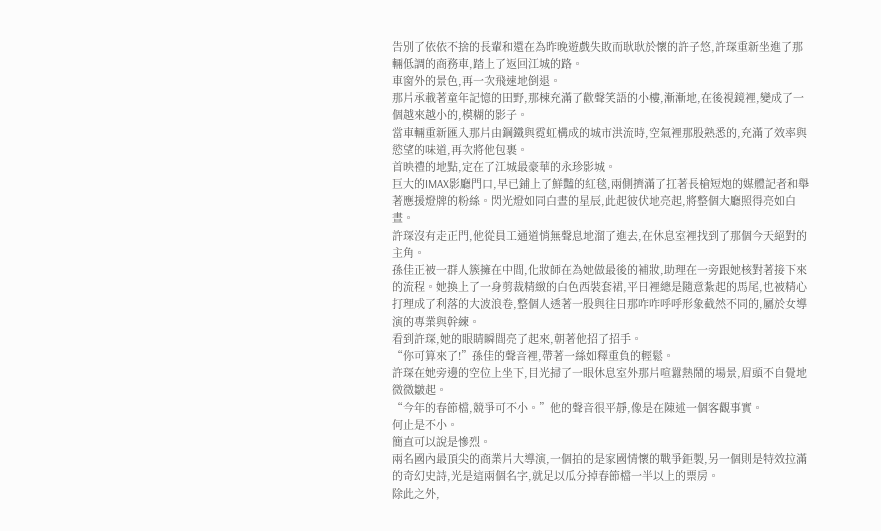告別了依依不捨的長輩和還在為昨晚遊戲失敗而耿耿於懷的許子悠,許琛重新坐進了那輛低調的商務車,踏上了返回江城的路。
車窗外的景色,再一次飛速地倒退。
那片承載著童年記憶的田野,那棟充滿了歡聲笑語的小樓,漸漸地,在後視鏡裡,變成了一個越來越小的,模糊的影子。
當車輛重新匯入那片由鋼鐵與霓虹構成的城市洪流時,空氣裡那股熟悉的,充滿了效率與慾望的味道,再次將他包裹。
首映禮的地點,定在了江城最豪華的永珍影城。
巨大的IMAX影廳門口,早已鋪上了鮮豔的紅毯,兩側擠滿了扛著長槍短炮的媒體記者和舉著應援燈牌的粉絲。閃光燈如同白晝的星辰,此起彼伏地亮起,將整個大廳照得亮如白晝。
許琛沒有走正門,他從員工通道悄無聲息地溜了進去,在休息室裡找到了那個今天絕對的主角。
孫佳正被一群人簇擁在中間,化妝師在為她做最後的補妝,助理在一旁跟她核對著接下來的流程。她換上了一身剪裁精緻的白色西裝套裙,平日裡總是隨意紮起的馬尾,也被精心打理成了利落的大波浪卷,整個人透著一股與往日那咋咋呼呼形象截然不同的,屬於女導演的專業與幹練。
看到許琛,她的眼睛瞬間亮了起來,朝著他招了招手。
“你可算來了!”孫佳的聲音裡,帶著一絲如釋重負的輕鬆。
許琛在她旁邊的空位上坐下,目光掃了一眼休息室外那片喧囂熱鬧的場景,眉頭不自覺地微微皺起。
“今年的春節檔,競爭可不小。”他的聲音很平靜,像是在陳述一個客觀事實。
何止是不小。
簡直可以說是慘烈。
兩名國內最頂尖的商業片大導演,一個拍的是家國情懷的戰爭鉅製,另一個則是特效拉滿的奇幻史詩,光是這兩個名字,就足以瓜分掉春節檔一半以上的票房。
除此之外,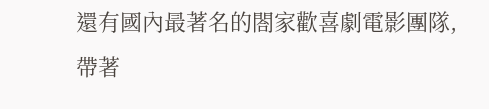還有國內最著名的閤家歡喜劇電影團隊,帶著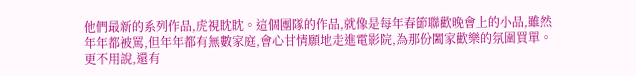他們最新的系列作品,虎視眈眈。這個團隊的作品,就像是每年春節聯歡晚會上的小品,雖然年年都被罵,但年年都有無數家庭,會心甘情願地走進電影院,為那份闔家歡樂的氛圍買單。
更不用說,還有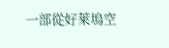一部從好萊塢空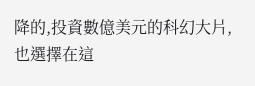降的,投資數億美元的科幻大片,也選擇在這